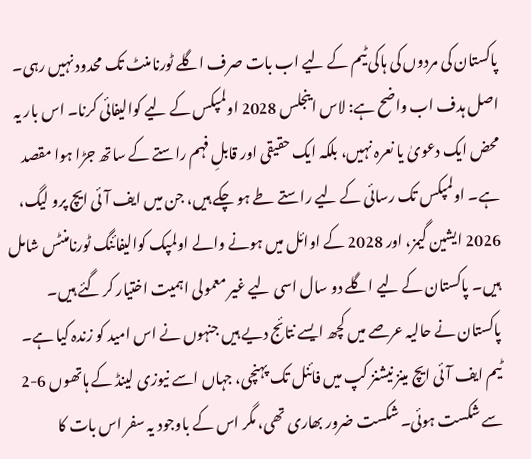پاکستان کی مردوں کی ہاکی ٹیم کے لیے اب بات صرف اگلے ٹورنامنٹ تک محدود نہیں رہی۔ اصل ہدف اب واضح ہے: لاس اینجلس 2028 اولمپکس کے لیے کوالیفائی کرنا۔ اس بار یہ محض ایک دعویٰ یا نعرہ نہیں، بلکہ ایک حقیقی اور قابلِ فہم راستے کے ساتھ جڑا ہوا مقصد ہے۔ اولمپکس تک رسائی کے لیے راستے طے ہو چکے ہیں، جن میں ایف آئی ایچ پرو لیگ، 2026 ایشین گیمز، اور 2028 کے اوائل میں ہونے والے اولمپک کوالیفائنگ ٹورنامنٹس شامل ہیں۔ پاکستان کے لیے اگلے دو سال اسی لیے غیر معمولی اہمیت اختیار کر گئے ہیں۔
پاکستان نے حالیہ عرصے میں کچھ ایسے نتائج دیے ہیں جنہوں نے اس امید کو زندہ کیا ہے۔ ٹیم ایف آئی ایچ مینز نیشنز کپ میں فائنل تک پہنچی، جہاں اسے نیوزی لینڈ کے ہاتھوں 6-2 سے شکست ہوئی۔ شکست ضرور بھاری تھی، مگر اس کے باوجود یہ سفر اس بات کا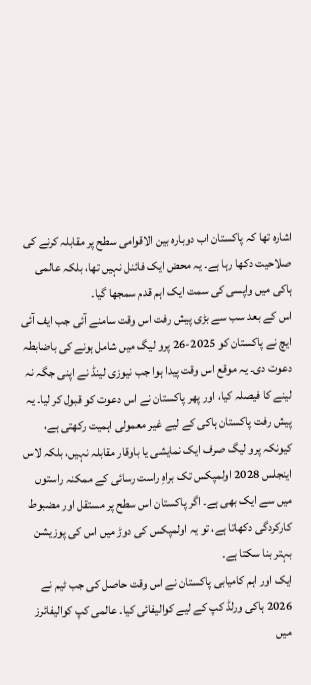اشارہ تھا کہ پاکستان اب دوبارہ بین الاقوامی سطح پر مقابلہ کرنے کی صلاحیت دکھا رہا ہے۔ یہ محض ایک فائنل نہیں تھا، بلکہ عالمی ہاکی میں واپسی کی سمت ایک اہم قدم سمجھا گیا۔
اس کے بعد سب سے بڑی پیش رفت اس وقت سامنے آئی جب ایف آئی ایچ نے پاکستان کو 2025-26 پرو لیگ میں شامل ہونے کی باضابطہ دعوت دی۔ یہ موقع اس وقت پیدا ہوا جب نیوزی لینڈ نے اپنی جگہ نہ لینے کا فیصلہ کیا، اور پھر پاکستان نے اس دعوت کو قبول کر لیا۔ یہ پیش رفت پاکستان ہاکی کے لیے غیر معمولی اہمیت رکھتی ہے، کیونکہ پرو لیگ صرف ایک نمایشی یا باوقار مقابلہ نہیں، بلکہ لاس اینجلس 2028 اولمپکس تک براہِ راست رسائی کے ممکنہ راستوں میں سے ایک بھی ہے۔ اگر پاکستان اس سطح پر مستقل اور مضبوط کارکردگی دکھاتا ہے، تو یہ اولمپکس کی دوڑ میں اس کی پوزیشن بہتر بنا سکتا ہے۔
ایک اور اہم کامیابی پاکستان نے اس وقت حاصل کی جب ٹیم نے 2026 ہاکی ورلڈ کپ کے لیے کوالیفائی کیا۔ عالمی کپ کوالیفائرز میں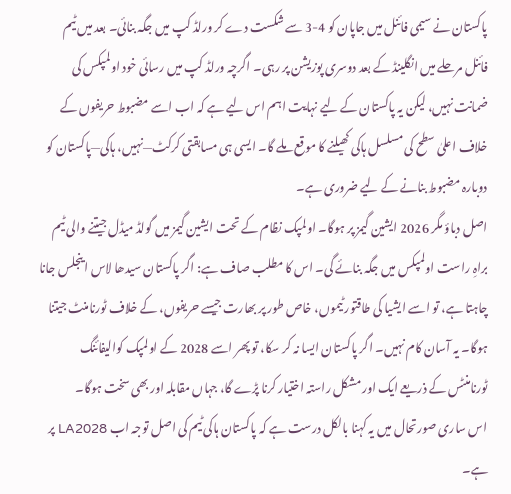پاکستان نے سیمی فائنل میں جاپان کو 4-3 سے شکست دے کر ورلڈ کپ میں جگہ بنائی۔ بعد میں ٹیم فائنل مرحلے میں انگلینڈ کے بعد دوسری پوزیشن پر رہی۔ اگرچہ ورلڈ کپ میں رسائی خود اولمپکس کی ضمانت نہیں، لیکن یہ پاکستان کے لیے نہایت اہم اس لیے ہے کہ اب اسے مضبوط حریفوں کے خلاف اعلیٰ سطح کی مسلسل ہاکی کھیلنے کا موقع ملے گا۔ ایسی ہی مسابقتی کرکٹ—نہیں، ہاکی—پاکستان کو دوبارہ مضبوط بنانے کے لیے ضروری ہے۔
اصل دباؤ مگر 2026 ایشین گیمز پر ہوگا۔ اولمپک نظام کے تحت ایشین گیمز میں گولڈ میڈل جیتنے والی ٹیم براہِ راست اولمپکس میں جگہ بنائے گی۔ اس کا مطلب صاف ہے: اگر پاکستان سیدھا لاس اینجلس جانا چاہتا ہے، تو اسے ایشیا کی طاقتور ٹیموں، خاص طور پر بھارت جیسے حریفوں، کے خلاف ٹورنامنٹ جیتنا ہوگا۔ یہ آسان کام نہیں۔ اگر پاکستان ایسا نہ کر سکا، تو پھر اسے 2028 کے اولمپک کوالیفائنگ ٹورنامنٹس کے ذریعے ایک اور مشکل راستہ اختیار کرنا پڑے گا، جہاں مقابلہ اور بھی سخت ہوگا۔
اس ساری صورتحال میں یہ کہنا بالکل درست ہے کہ پاکستان ہاکی ٹیم کی اصل توجہ اب LA2028 پر ہے۔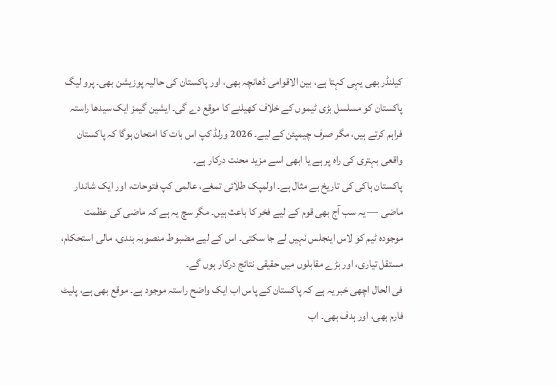کیلنڈر بھی یہی کہتا ہے، بین الاقوامی ڈھانچہ بھی، اور پاکستان کی حالیہ پوزیشن بھی۔ پرو لیگ پاکستان کو مسلسل بڑی ٹیموں کے خلاف کھیلنے کا موقع دے گی۔ ایشین گیمز ایک سیدھا راستہ فراہم کرتے ہیں، مگر صرف چیمپئن کے لیے۔ 2026 ورلڈ کپ اس بات کا امتحان ہوگا کہ پاکستان واقعی بہتری کی راہ پر ہے یا ابھی اسے مزید محنت درکار ہے۔
پاکستان ہاکی کی تاریخ بے مثال ہے۔ اولمپک طلائی تمغے، عالمی کپ فتوحات، اور ایک شاندار ماضی — یہ سب آج بھی قوم کے لیے فخر کا باعث ہیں۔ مگر سچ یہ ہے کہ ماضی کی عظمت موجودہ ٹیم کو لاس اینجلس نہیں لے جا سکتی۔ اس کے لیے مضبوط منصوبہ بندی، مالی استحکام، مستقل تیاری، اور بڑے مقابلوں میں حقیقی نتائج درکار ہوں گے۔
فی الحال اچھی خبر یہ ہے کہ پاکستان کے پاس اب ایک واضح راستہ موجود ہے۔ موقع بھی ہے، پلیٹ فارم بھی، اور ہدف بھی۔ اب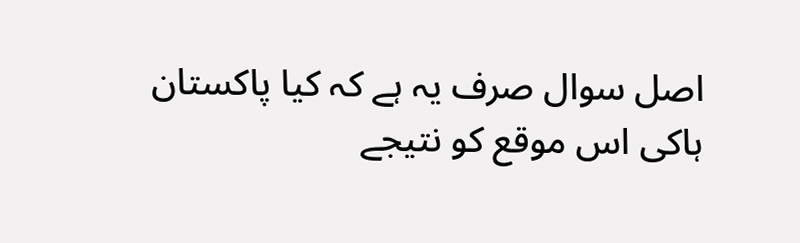اصل سوال صرف یہ ہے کہ کیا پاکستان ہاکی اس موقع کو نتیجے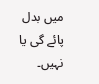میں بدل پائے گی یا نہیں۔